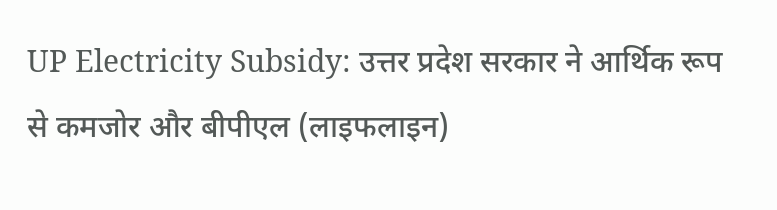UP Electricity Subsidy: उत्तर प्रदेश सरकार ने आर्थिक रूप से कमजोर और बीपीएल (लाइफलाइन)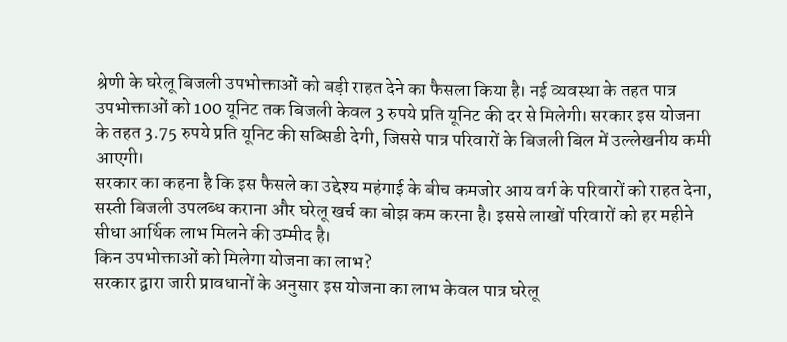श्रेणी के घरेलू बिजली उपभोक्ताओं को बड़ी राहत देने का फैसला किया है। नई व्यवस्था के तहत पात्र उपभोक्ताओं को 100 यूनिट तक बिजली केवल 3 रुपये प्रति यूनिट की दर से मिलेगी। सरकार इस योजना के तहत 3.75 रुपये प्रति यूनिट की सब्सिडी देगी, जिससे पात्र परिवारों के बिजली बिल में उल्लेखनीय कमी आएगी।
सरकार का कहना है कि इस फैसले का उद्देश्य महंगाई के बीच कमजोर आय वर्ग के परिवारों को राहत देना, सस्ती बिजली उपलब्ध कराना और घरेलू खर्च का बोझ कम करना है। इससे लाखों परिवारों को हर महीने सीधा आर्थिक लाभ मिलने की उम्मीद है।
किन उपभोक्ताओं को मिलेगा योजना का लाभ?
सरकार द्वारा जारी प्रावधानों के अनुसार इस योजना का लाभ केवल पात्र घरेलू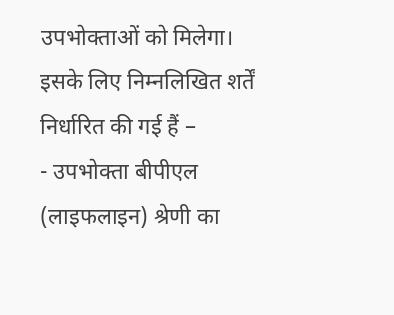उपभोक्ताओं को मिलेगा। इसके लिए निम्नलिखित शर्तें निर्धारित की गई हैं –
- उपभोक्ता बीपीएल (लाइफलाइन) श्रेणी का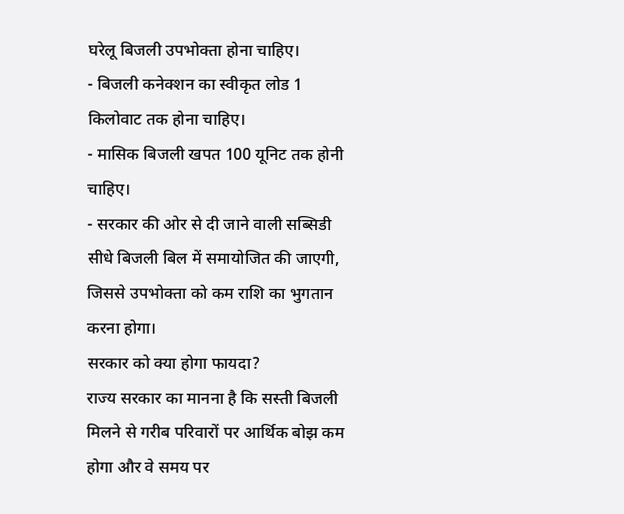घरेलू बिजली उपभोक्ता होना चाहिए।
- बिजली कनेक्शन का स्वीकृत लोड 1 किलोवाट तक होना चाहिए।
- मासिक बिजली खपत 100 यूनिट तक होनी चाहिए।
- सरकार की ओर से दी जाने वाली सब्सिडी सीधे बिजली बिल में समायोजित की जाएगी, जिससे उपभोक्ता को कम राशि का भुगतान करना होगा।
सरकार को क्या होगा फायदा?
राज्य सरकार का मानना है कि सस्ती बिजली मिलने से गरीब परिवारों पर आर्थिक बोझ कम होगा और वे समय पर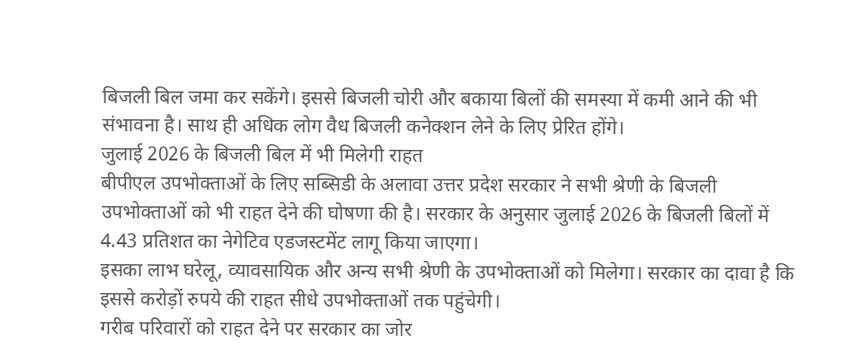बिजली बिल जमा कर सकेंगे। इससे बिजली चोरी और बकाया बिलों की समस्या में कमी आने की भी संभावना है। साथ ही अधिक लोग वैध बिजली कनेक्शन लेने के लिए प्रेरित होंगे।
जुलाई 2026 के बिजली बिल में भी मिलेगी राहत
बीपीएल उपभोक्ताओं के लिए सब्सिडी के अलावा उत्तर प्रदेश सरकार ने सभी श्रेणी के बिजली उपभोक्ताओं को भी राहत देने की घोषणा की है। सरकार के अनुसार जुलाई 2026 के बिजली बिलों में 4.43 प्रतिशत का नेगेटिव एडजस्टमेंट लागू किया जाएगा।
इसका लाभ घरेलू, व्यावसायिक और अन्य सभी श्रेणी के उपभोक्ताओं को मिलेगा। सरकार का दावा है कि इससे करोड़ों रुपये की राहत सीधे उपभोक्ताओं तक पहुंचेगी।
गरीब परिवारों को राहत देने पर सरकार का जोर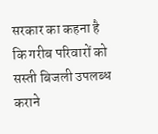सरकार का कहना है कि गरीब परिवारों को सस्ती बिजली उपलब्ध कराने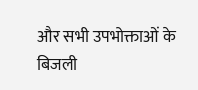और सभी उपभोक्ताओं के बिजली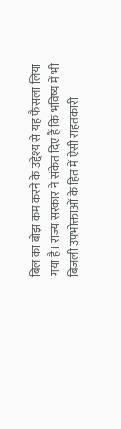बिल का बोझ कम करने के उद्देश्य से यह फैसला लिया गया है। राज्य सरकार ने संकेत दिए हैं कि भविष्य में भी बिजली उपभोक्ताओं के हित में ऐसी राहतकारी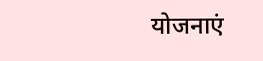योजनाएं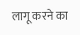लागू करने का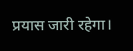प्रयास जारी रहेगा।